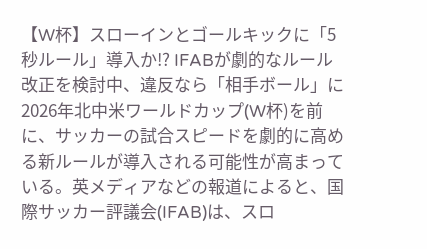【W杯】スローインとゴールキックに「5秒ルール」導入か!? IFABが劇的なルール改正を検討中、違反なら「相手ボール」に2026年北中米ワールドカップ(W杯)を前に、サッカーの試合スピードを劇的に高める新ルールが導入される可能性が高まっている。英メディアなどの報道によると、国際サッカー評議会(IFAB)は、スロ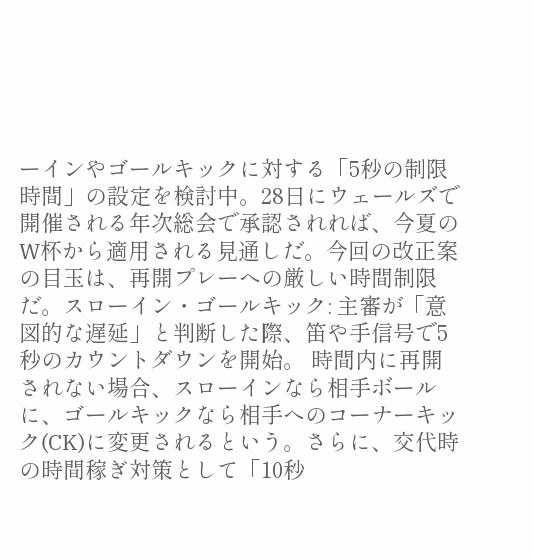ーインやゴールキックに対する「5秒の制限時間」の設定を検討中。28日にウェールズで開催される年次総会で承認されれば、今夏のW杯から適用される見通しだ。今回の改正案の目玉は、再開プレーへの厳しい時間制限だ。スローイン・ゴールキック: 主審が「意図的な遅延」と判断した際、笛や手信号で5秒のカウントダウンを開始。 時間内に再開されない場合、スローインなら相手ボールに、ゴールキックなら相手へのコーナーキック(CK)に変更されるという。さらに、交代時の時間稼ぎ対策として「10秒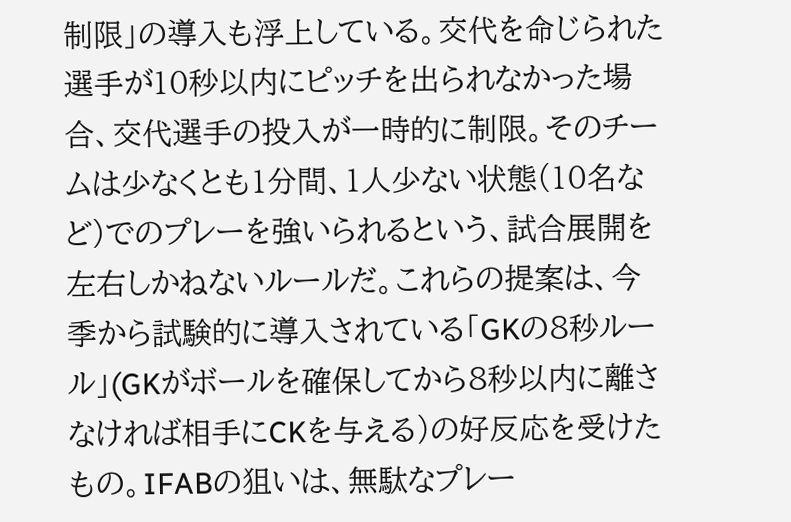制限」の導入も浮上している。交代を命じられた選手が10秒以内にピッチを出られなかった場合、交代選手の投入が一時的に制限。そのチームは少なくとも1分間、1人少ない状態(10名など)でのプレーを強いられるという、試合展開を左右しかねないルールだ。これらの提案は、今季から試験的に導入されている「GKの8秒ルール」(GKがボールを確保してから8秒以内に離さなければ相手にCKを与える)の好反応を受けたもの。IFABの狙いは、無駄なプレー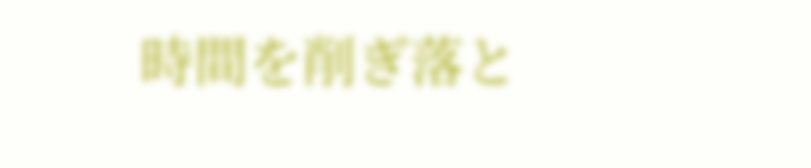時間を削ぎ落と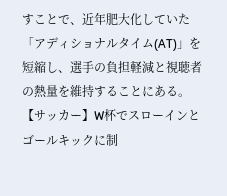すことで、近年肥大化していた「アディショナルタイム(AT)」を短縮し、選手の負担軽減と視聴者の熱量を維持することにある。【サッカー】W杯でスローインとゴールキックに制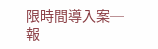限時間導入案─報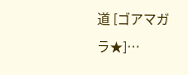道 [ゴアマガラ★]…